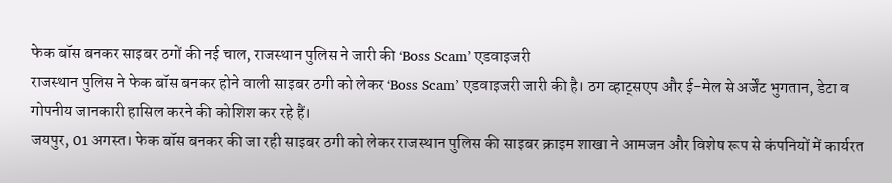फेक बॉस बनकर साइबर ठगों की नई चाल, राजस्थान पुलिस ने जारी की ‘Boss Scam’ एडवाइजरी
राजस्थान पुलिस ने फेक बॉस बनकर होने वाली साइबर ठगी को लेकर ‘Boss Scam’ एडवाइजरी जारी की है। ठग व्हाट्सएप और ई-मेल से अर्जेंट भुगतान, डेटा व गोपनीय जानकारी हासिल करने की कोशिश कर रहे हैं।
जयपुर, 01 अगस्त। फेक बॉस बनकर की जा रही साइबर ठगी को लेकर राजस्थान पुलिस की साइबर क्राइम शाखा ने आमजन और विशेष रूप से कंपनियों में कार्यरत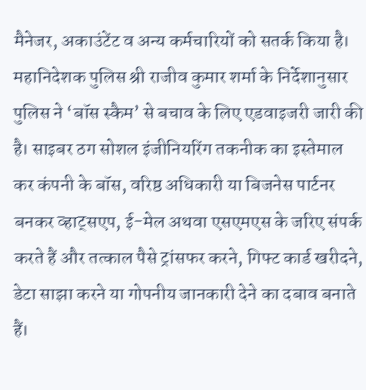मैनेजर, अकाउंटेंट व अन्य कर्मचारियों को सतर्क किया है। महानिदेशक पुलिस श्री राजीव कुमार शर्मा के निर्देशानुसार पुलिस ने ‘बॉस स्कैम’ से बचाव के लिए एडवाइजरी जारी की है। साइबर ठग सोशल इंजीनियरिंग तकनीक का इस्तेमाल कर कंपनी के बॉस, वरिष्ठ अधिकारी या बिजनेस पार्टनर बनकर व्हाट्सएप, ई-मेल अथवा एसएमएस के जरिए संपर्क करते हैं और तत्काल पैसे ट्रांसफर करने, गिफ्ट कार्ड खरीदने, डेटा साझा करने या गोपनीय जानकारी देने का दबाव बनाते हैं।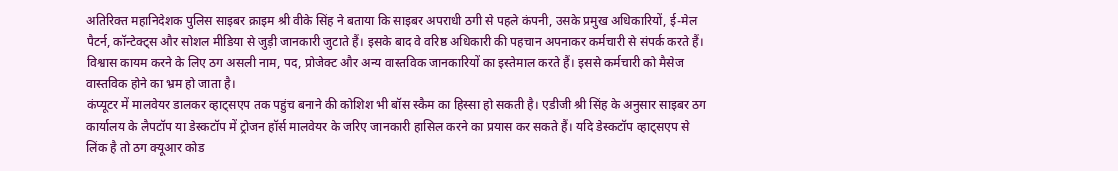अतिरिक्त महानिदेशक पुलिस साइबर क्राइम श्री वीके सिंह ने बताया कि साइबर अपराधी ठगी से पहले कंपनी, उसके प्रमुख अधिकारियों, ई-मेल पैटर्न, कॉन्टेक्ट्स और सोशल मीडिया से जुड़ी जानकारी जुटाते हैं। इसके बाद वे वरिष्ठ अधिकारी की पहचान अपनाकर कर्मचारी से संपर्क करते हैं। विश्वास कायम करने के लिए ठग असली नाम, पद, प्रोजेक्ट और अन्य वास्तविक जानकारियों का इस्तेमाल करते हैं। इससे कर्मचारी को मैसेज वास्तविक होने का भ्रम हो जाता है।
कंप्यूटर में मालवेयर डालकर व्हाट्सएप तक पहुंच बनाने की कोशिश भी बॉस स्कैम का हिस्सा हो सकती है। एडीजी श्री सिंह के अनुसार साइबर ठग कार्यालय के लैपटॉप या डेस्कटॉप में ट्रोजन हॉर्स मालवेयर के जरिए जानकारी हासिल करने का प्रयास कर सकते हैं। यदि डेस्कटॉप व्हाट्सएप से लिंक है तो ठग क्यूआर कोड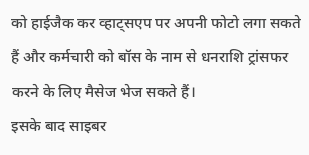को हाईजैक कर व्हाट्सएप पर अपनी फोटो लगा सकते हैं और कर्मचारी को बॉस के नाम से धनराशि ट्रांसफर करने के लिए मैसेज भेज सकते हैं।
इसके बाद साइबर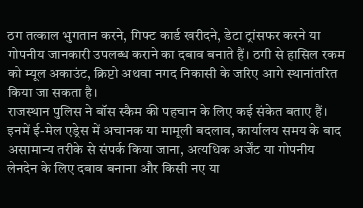ठग तत्काल भुगतान करने, गिफ्ट कार्ड खरीदने, डेटा ट्रांसफर करने या गोपनीय जानकारी उपलब्ध कराने का दबाव बनाते हैं। ठगी से हासिल रकम को म्यूल अकाउंट, क्रिप्टो अथवा नगद निकासी के जरिए आगे स्थानांतरित किया जा सकता है।
राजस्थान पुलिस ने बॉस स्कैम की पहचान के लिए कई संकेत बताए हैं। इनमें ई-मेल एड्रेस में अचानक या मामूली बदलाव, कार्यालय समय के बाद असामान्य तरीके से संपर्क किया जाना, अत्यधिक अर्जेंट या गोपनीय लेनदेन के लिए दबाव बनाना और किसी नए या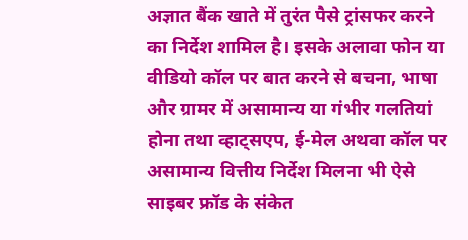अज्ञात बैंक खाते में तुरंत पैसे ट्रांसफर करने का निर्देश शामिल है। इसके अलावा फोन या वीडियो कॉल पर बात करने से बचना, भाषा और ग्रामर में असामान्य या गंभीर गलतियां होना तथा व्हाट्सएप, ई-मेल अथवा कॉल पर असामान्य वित्तीय निर्देश मिलना भी ऐसे साइबर फ्रॉड के संकेत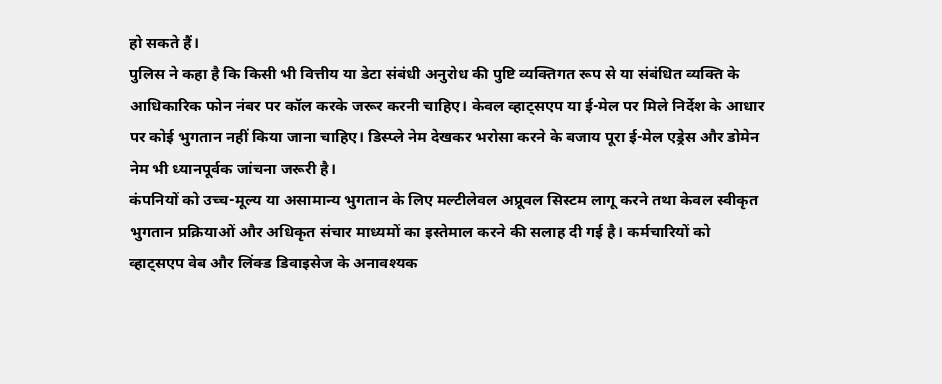हो सकते हैं।
पुलिस ने कहा है कि किसी भी वित्तीय या डेटा संबंधी अनुरोध की पुष्टि व्यक्तिगत रूप से या संबंधित व्यक्ति के आधिकारिक फोन नंबर पर कॉल करके जरूर करनी चाहिए। केवल व्हाट्सएप या ई-मेल पर मिले निर्देश के आधार पर कोई भुगतान नहीं किया जाना चाहिए। डिस्प्ले नेम देखकर भरोसा करने के बजाय पूरा ई-मेल एड्रेस और डोमेन नेम भी ध्यानपूर्वक जांचना जरूरी है।
कंपनियों को उच्च-मूल्य या असामान्य भुगतान के लिए मल्टीलेवल अप्रूवल सिस्टम लागू करने तथा केवल स्वीकृत भुगतान प्रक्रियाओं और अधिकृत संचार माध्यमों का इस्तेमाल करने की सलाह दी गई है। कर्मचारियों को व्हाट्सएप वेब और लिंक्ड डिवाइसेज के अनावश्यक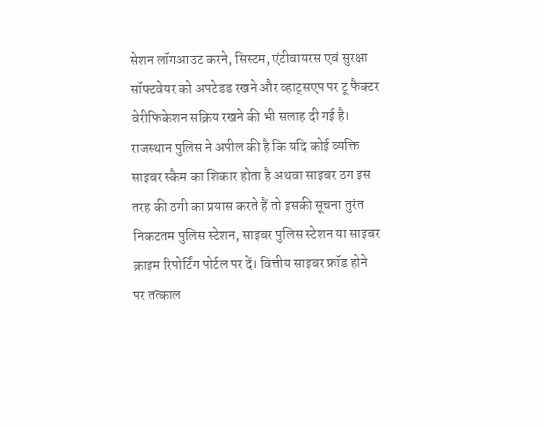सेशन लॉगआउट करने, सिस्टम, एंटीवायरस एवं सुरक्षा सॉफ्टवेयर को अपटेडड रखने और व्हाट्सएप पर टू फैक्टर वेरीफिकेशन सक्रिय रखने की भी सलाह दी गई है।
राजस्थान पुलिस ने अपील की है कि यदि कोई व्यक्ति साइबर स्कैम का शिकार होता है अथवा साइबर ठग इस तरह की ठगी का प्रयास करते हैं तो इसकी सूचना तुरंत निकटतम पुलिस स्टेशन, साइबर पुलिस स्टेशन या साइबर क्राइम रिपोर्टिंग पोर्टल पर दें। वित्तीय साइबर फ्रॉड होने पर तत्काल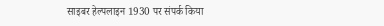साइबर हेल्पलाइन 1930 पर संपर्क किया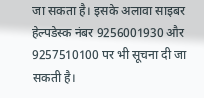जा सकता है। इसके अलावा साइबर हेल्पडेस्क नंबर 9256001930 और 9257510100 पर भी सूचना दी जा सकती है।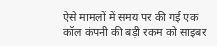ऐसे मामलों में समय पर की गई एक कॉल कंपनी की बड़ी रकम को साइबर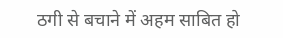ठगी से बचाने में अहम साबित हो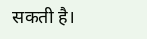सकती है।